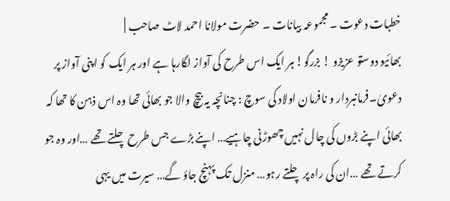خطبات دعوت ۔ مجموعہ بیانات ۔ حضرت مولانا احمد لاٹ صاحب |
بھائیو دوستو عزیزو ! بزرگو! ہر ایک اس طرح کی آواز لگارہا ہے اور ہر ایک کو اپنی آواز پر دعویٰ۔فرمانبردار و نافرمان اولاد کی سوچ : چنانچہ یہ بیچ والا جو بھائی تھا وہ اس ذہن کا تھا کہ بھائی اپنے بڑوں کی چال نہیں چھوڑنی چاہیے… اپنے بڑے جس طرح چلتے تھے …اور وہ جو کرتے تھے …ان کی راہ پر چلتے رہو… منزل تک پہنچ جاؤ گے… سیرت میں یہی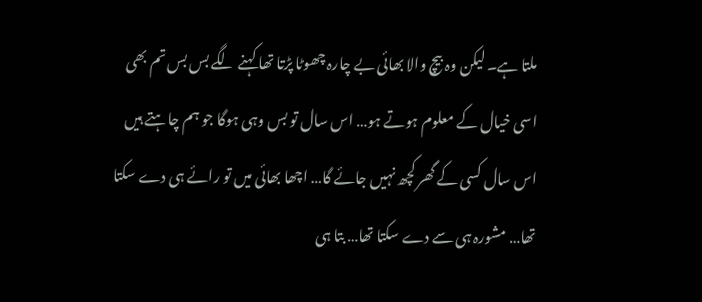ملتا ہے۔ لیکن وہ بیچ والا بھائی بے چارہ چھوٹا پڑتا تھا کہنے لگے بس بس تم بھی اسی خیال کے معلوم ہوتے ہو… اس سال تو بس وہی ہوگا جو ہم چاہتے ہیں اس سال کسی کے گھر کچھ نہیں جائے گا… اچھا بھائی میں تو رائے ہی دے سکتا تھا… مشورہ ہی سے دے سکتا تھا… بتا ہی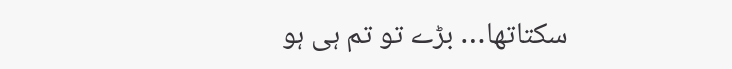سکتاتھا… بڑے تو تم ہی ہو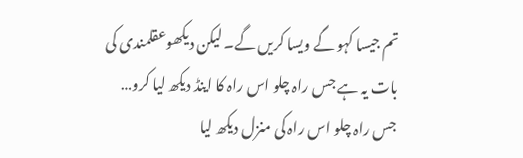تم جیسا کہو گے ویسا کریں گے۔ لیکن دیکھوعقلمندی کی بات یہ ہے جس راہ چلو اس راہ کا اینڈ دیکھ لیا کرو… جس راہ چلو اس راہ کی منزل دیکھ لیا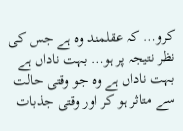کرو… کہ عقلمند وہ ہے جس کی نظر نتیجہ پر ہو… بہت ناداں ہے بہت ناداں ہے وہ جو وقتی حالت سے متاثر ہو کر اور وقتی جذبات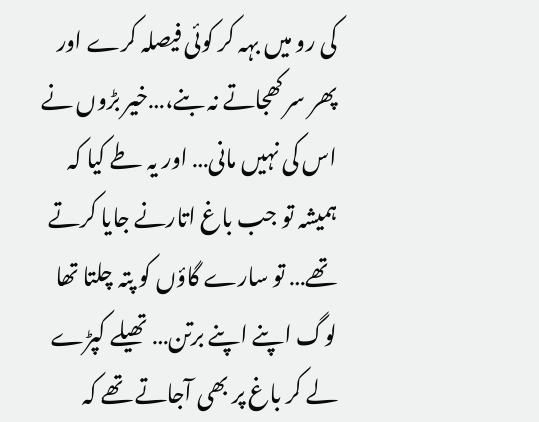کی رو میں بہہ کر کوئی فیصلہ کرے اور پھر سر کھجاتے نہ بنے،…خیر بڑوں نے اس کی نہیں مانی… اور یہ طے کیا کہ ہمیشہ تو جب باغ اتارنے جایا کرتے تھے… تو سارے گاؤں کو پتہ چلتا تھا لوگ اپنے اپنے برتن… تھیلے کپڑے لے کر باغ پر بھی آجاتے تھے کہ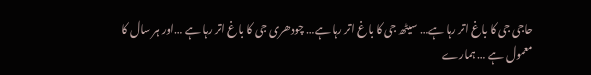حاجی جی کا باغ اتر رہا ہے… سیٹھ جی کا باغ اتر رہا ہے… چودھری جی کا باغ اتر رہا ہے …اور ہر سال کا معمول ہے … ہمارے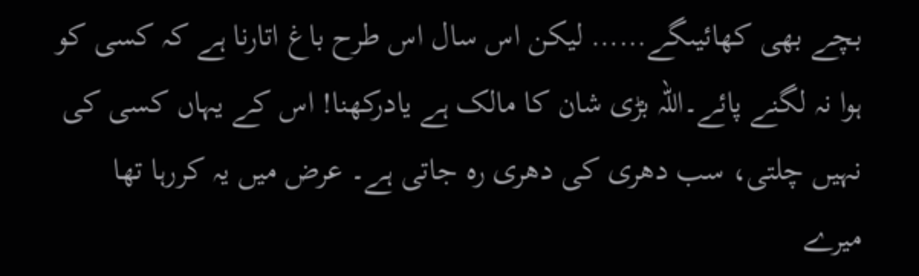بچے بھی کھائیںگے…… لیکن اس سال اس طرح باغ اتارنا ہے کہ کسی کو ہوا نہ لگنے پائے۔اللہ بڑی شان کا مالک ہے یادرکھنا! اس کے یہاں کسی کی نہیں چلتی، سب دھری کی دھری رہ جاتی ہے۔ عرض میں یہ کررہا تھا میرے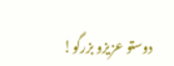دوستو عزیزو بزرگو!